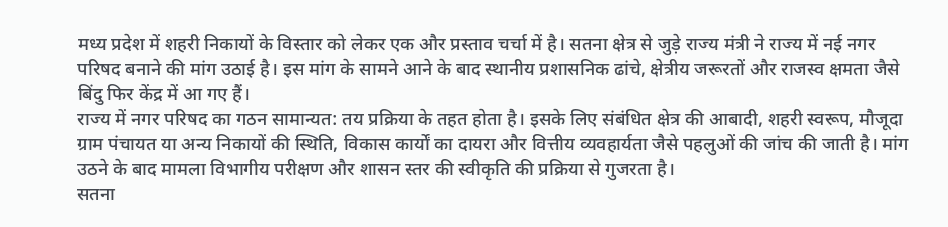मध्य प्रदेश में शहरी निकायों के विस्तार को लेकर एक और प्रस्ताव चर्चा में है। सतना क्षेत्र से जुड़े राज्य मंत्री ने राज्य में नई नगर परिषद बनाने की मांग उठाई है। इस मांग के सामने आने के बाद स्थानीय प्रशासनिक ढांचे, क्षेत्रीय जरूरतों और राजस्व क्षमता जैसे बिंदु फिर केंद्र में आ गए हैं।
राज्य में नगर परिषद का गठन सामान्यत: तय प्रक्रिया के तहत होता है। इसके लिए संबंधित क्षेत्र की आबादी, शहरी स्वरूप, मौजूदा ग्राम पंचायत या अन्य निकायों की स्थिति, विकास कार्यों का दायरा और वित्तीय व्यवहार्यता जैसे पहलुओं की जांच की जाती है। मांग उठने के बाद मामला विभागीय परीक्षण और शासन स्तर की स्वीकृति की प्रक्रिया से गुजरता है।
सतना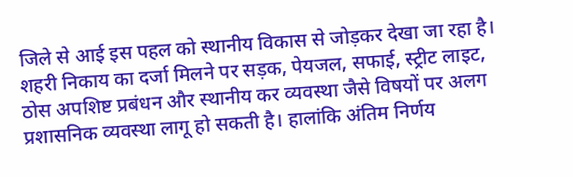जिले से आई इस पहल को स्थानीय विकास से जोड़कर देखा जा रहा है। शहरी निकाय का दर्जा मिलने पर सड़क, पेयजल, सफाई, स्ट्रीट लाइट, ठोस अपशिष्ट प्रबंधन और स्थानीय कर व्यवस्था जैसे विषयों पर अलग प्रशासनिक व्यवस्था लागू हो सकती है। हालांकि अंतिम निर्णय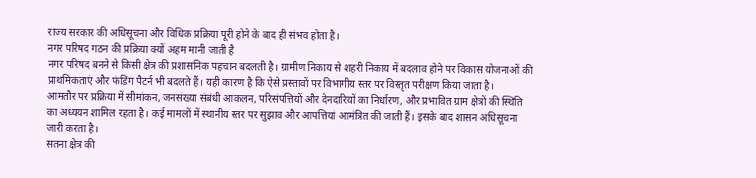राज्य सरकार की अधिसूचना और विधिक प्रक्रिया पूरी होने के बाद ही संभव होता है।
नगर परिषद गठन की प्रक्रिया क्यों अहम मानी जाती है
नगर परिषद बनने से किसी क्षेत्र की प्रशासनिक पहचान बदलती है। ग्रामीण निकाय से शहरी निकाय में बदलाव होने पर विकास योजनाओं की प्राथमिकताएं और फंडिंग पैटर्न भी बदलते हैं। यही कारण है कि ऐसे प्रस्तावों पर विभागीय स्तर पर विस्तृत परीक्षण किया जाता है।
आमतौर पर प्रक्रिया में सीमांकन, जनसंख्या संबंधी आकलन, परिसंपत्तियों और देनदारियों का निर्धारण, और प्रभावित ग्राम क्षेत्रों की स्थिति का अध्ययन शामिल रहता है। कई मामलों में स्थानीय स्तर पर सुझाव और आपत्तियां आमंत्रित की जाती हैं। इसके बाद शासन अधिसूचना जारी करता है।
सतना क्षेत्र की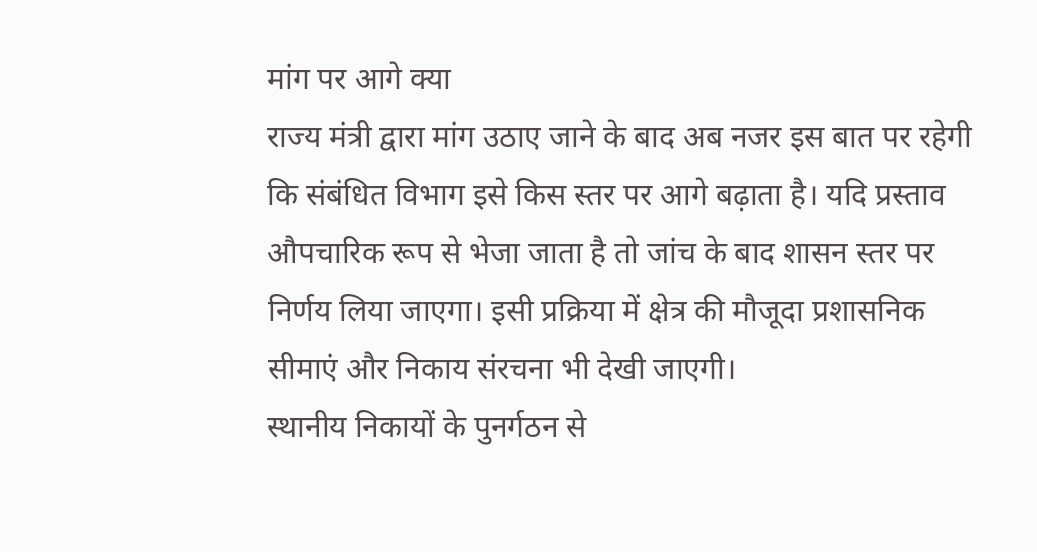मांग पर आगे क्या
राज्य मंत्री द्वारा मांग उठाए जाने के बाद अब नजर इस बात पर रहेगी कि संबंधित विभाग इसे किस स्तर पर आगे बढ़ाता है। यदि प्रस्ताव औपचारिक रूप से भेजा जाता है तो जांच के बाद शासन स्तर पर निर्णय लिया जाएगा। इसी प्रक्रिया में क्षेत्र की मौजूदा प्रशासनिक सीमाएं और निकाय संरचना भी देखी जाएगी।
स्थानीय निकायों के पुनर्गठन से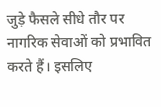जुड़े फैसले सीधे तौर पर नागरिक सेवाओं को प्रभावित करते हैं। इसलिए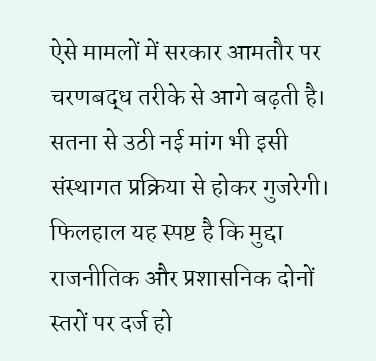ऐसे मामलों में सरकार आमतौर पर चरणबद्ध तरीके से आगे बढ़ती है। सतना से उठी नई मांग भी इसी संस्थागत प्रक्रिया से होकर गुजरेगी।
फिलहाल यह स्पष्ट है कि मुद्दा राजनीतिक और प्रशासनिक दोनों स्तरों पर दर्ज हो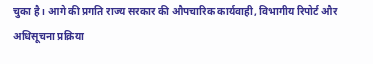चुका है। आगे की प्रगति राज्य सरकार की औपचारिक कार्यवाही, विभागीय रिपोर्ट और अधिसूचना प्रक्रिया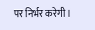पर निर्भर करेगी।